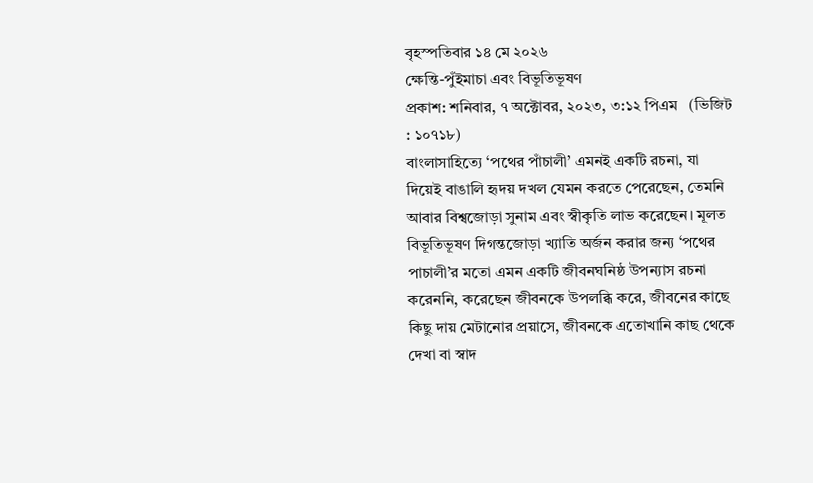বৃহস্পতিবার ১৪ মে ২০২৬
ক্ষেন্তি-পুঁইমাচা এবং বিভূতিভূষণ
প্রকাশ: শনিবার, ৭ অক্টোবর, ২০২৩, ৩:১২ পিএম   (ভিজিট : ১০৭১৮)
বাংলাসাহিত্যে ‘পথের পাঁচালী’ এমনই একটি রচনা, যা দিয়েই বাঙালি হৃদয় দখল যেমন করতে পেরেছেন, তেমনি আবার বিশ্বজোড়া সুনাম এবং স্বীকৃতি লাভ করেছেন। মূলত বিভূতিভূষণ দিগন্তজোড়া খ্যাতি অর্জন করার জন্য ‘পথের পাচালী’র মতো এমন একটি জীবনঘনিষ্ঠ উপন্যাস রচনা করেননি, করেছেন জীবনকে উপলব্ধি করে, জীবনের কাছে কিছু দায় মেটানোর প্রয়াসে, জীবনকে এতোখানি কাছ থেকে দেখা বা স্বাদ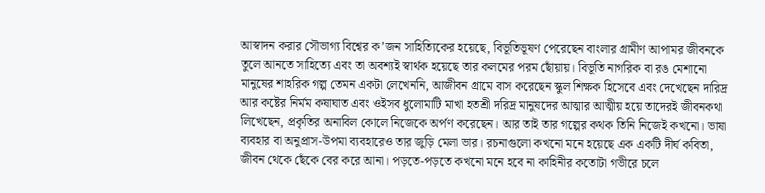আস্বাদন করার সৌভাগ্য বিশ্বের ক’জন সাহিত্যিকের হয়েছে, বিভূতিভূষণ পেরেছেন বাংলার গ্রামীণ আপামর জীবনকে তুলে আনতে সাহিত্যে এবং তা অবশ্যই স্বার্থক হয়েছে তার কলমের পরম ছোঁয়ায়। বিভূতি নাগরিক বা রঙ মেশানো মানুষের শাহরিক গল্প তেমন একটা লেখেননি, আজীবন গ্রামে বাস করেছেন স্কুল শিক্ষক হিসেবে এবং দেখেছেন দারিদ্র আর কষ্টের নির্মম কষাঘাত এবং ওইসব ধুলোমাটি মাখা হতশ্রী দরিদ্র মানুষদের আত্মার আত্মীয় হয়ে তাদেরই জীবনকথা লিখেছেন, প্রকৃতির অনাবিল কোলে নিজেকে অর্পণ করেছেন। আর তাই তার গল্পের কথক তিনি নিজেই কখনো। ভাষা ব্যবহার বা অনুপ্রাস-উপমা ব্যবহারেও তার জুড়ি মেলা ভার। রচনাগুলো কখনো মনে হয়েছে এক একটি দীর্ঘ কবিতা, জীবন থেকে ছেঁকে বের করে আনা। পড়তে-পড়তে কখনো মনে হবে না কাহিনীর কতোটা গভীরে চলে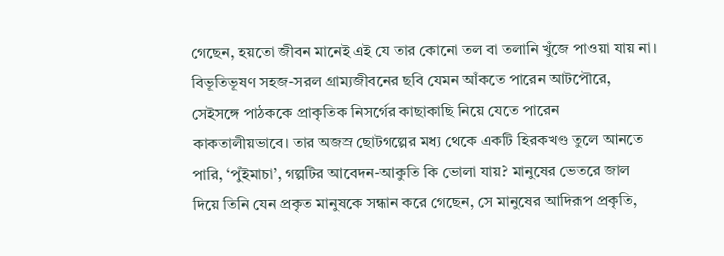গেছেন, হয়তো জীবন মানেই এই যে তার কোনো তল বা তলানি খুঁজে পাওয়া যায় না। বিভূতিভূষণ সহজ-সরল গ্রাম্যজীবনের ছবি যেমন আঁকতে পারেন আটপৌরে, সেইসঙ্গে পাঠককে প্রাকৃতিক নিসর্গের কাছাকাছি নিয়ে যেতে পারেন কাকতালীয়ভাবে। তার অজস্র ছোটগল্পের মধ্য থেকে একটি হিরকখণ্ড তুলে আনতে পারি, ‘পুঁইমাচা’, গল্পটির আবেদন-আকুতি কি ভোলা যায়? মানুষের ভেতরে জাল দিয়ে তিনি যেন প্রকৃত মানুষকে সন্ধান করে গেছেন, সে মানুষের আদিরূপ প্রকৃতি,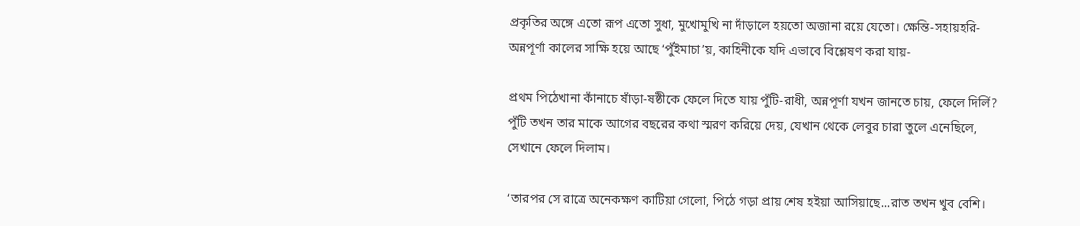প্রকৃতির অঙ্গে এতো রূপ এতো সুধা, মুখোমুখি না দাঁড়ালে হয়তো অজানা রয়ে যেতো। ক্ষেন্তি-সহায়হরি-অন্নপূর্ণা কালের সাক্ষি হয়ে আছে ‘পুঁইমাচা’য়, কাহিনীকে যদি এভাবে বিশ্লেষণ করা যায়-

প্রথম পিঠেখানা কাঁনাচে ষাঁড়া-ষষ্ঠীকে ফেলে দিতে যায় পুঁটি-রাধী, অন্নপূর্ণা যখন জানতে চায়, ফেলে দির্লি? পুঁটি তখন তার মাকে আগের বছরের কথা স্মরণ করিয়ে দেয়, যেখান থেকে লেবুর চারা তুলে এনেছিলে, সেখানে ফেলে দিলাম।

‘তারপর সে রাত্রে অনেকক্ষণ কাটিয়া গেলো, পিঠে গড়া প্রায় শেষ হইয়া আসিয়াছে...রাত তখন খুব বেশি।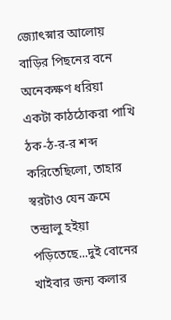জ্যোৎস্নার আলোয় বাড়ির পিছনের বনে অনেকক্ষণ ধরিয়া একটা কাঠঠোকরা পাখি ঠক-ঠ-র-র শব্দ করিতেছিলো, তাহার স্বরটাও যেন ক্রমে তন্দ্রালু হইয়া পড়িতেছে...দুই বোনের খাইবার জন্য কলার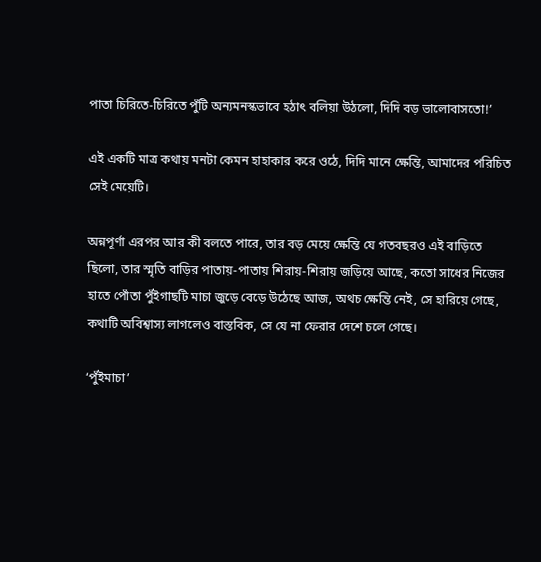পাতা চিরিতে-চিরিতে পুঁটি অন্যমনস্কভাবে হঠাৎ বলিয়া উঠলো, দিদি বড় ভালোবাসতো!’

এই একটি মাত্র কথায় মনটা কেমন হাহাকার করে ওঠে, দিদি মানে ক্ষেন্তি, আমাদের পরিচিত সেই মেয়েটি।

অন্নপূর্ণা এরপর আর কী বলতে পারে, তার বড় মেয়ে ক্ষেন্তি যে গতবছরও এই বাড়িতে ছিলো, তার স্মৃতি বাড়ির পাতায়-পাতায় শিরায়-শিরায় জড়িয়ে আছে, কতো সাধের নিজের হাতে পোঁতা পুঁইগাছটি মাচা জুড়ে বেড়ে উঠেছে আজ, অথচ ক্ষেন্তি নেই, সে হারিয়ে গেছে, কথাটি অবিশ্বাস্য লাগলেও বাস্তবিক, সে যে না ফেরার দেশে চলে গেছে।

‘পুঁইমাচা’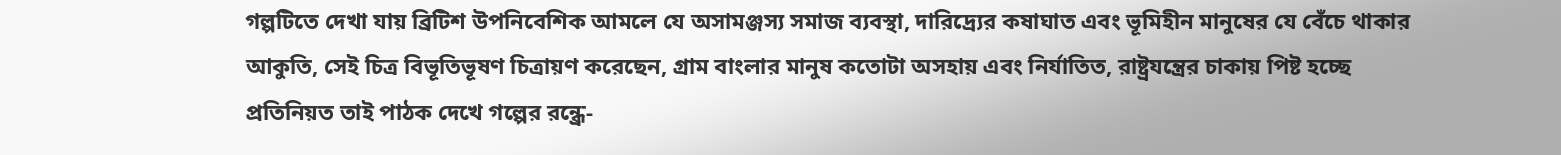গল্পটিতে দেখা যায় ব্রিটিশ উপনিবেশিক আমলে যে অসামঞ্জস্য সমাজ ব্যবস্থা, দারিদ্র্যের কষাঘাত এবং ভূমিহীন মানুষের যে বেঁচে থাকার আকুতি, সেই চিত্র বিভূতিভূষণ চিত্রায়ণ করেছেন, গ্রাম বাংলার মানুষ কতোটা অসহায় এবং নির্যাতিত, রাষ্ট্রযন্ত্রের চাকায় পিষ্ট হচ্ছে প্রতিনিয়ত তাই পাঠক দেখে গল্পের রন্ধ্রে-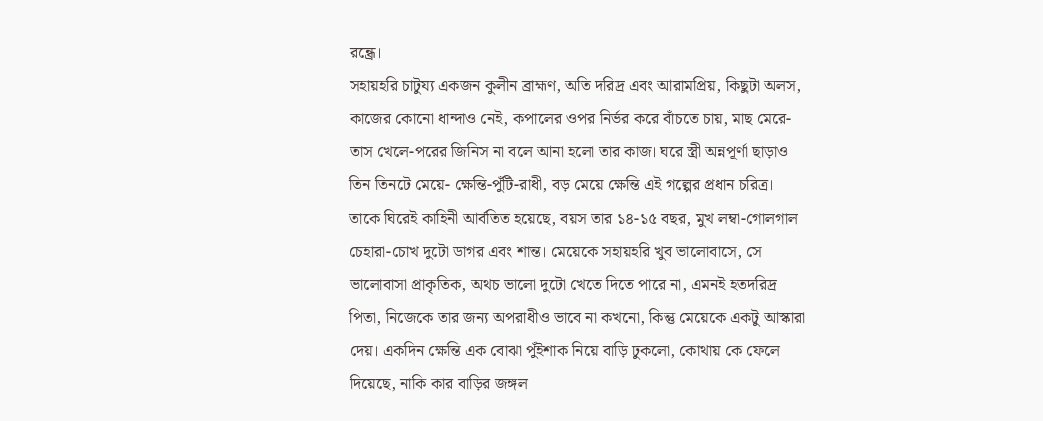রন্ধ্রে।
সহায়হরি চাটুয্য একজন কুলীন ব্রাহ্মণ, অতি দরিদ্র এবং আরামপ্রিয়, কিছুটা অলস, কাজের কোনো ধান্দাও নেই, কপালের ওপর নির্ভর করে বাঁচতে চায়, মাছ মেরে-তাস খেলে-পরের জিনিস না বলে আনা হলো তার কাজ। ঘরে স্ত্রী অন্নপূর্ণা ছাড়াও তিন তিনটে মেয়ে- ক্ষেন্তি-পুঁটি-রাধী, বড় মেয়ে ক্ষেন্তি এই গল্পের প্রধান চরিত্র। তাকে ঘিরেই কাহিনী আর্বতিত হয়েছে, বয়স তার ১৪-১৫ বছর, মুখ লম্বা-গোলগাল চেহারা-চোখ দুটো ডাগর এবং শান্ত। মেয়েকে সহায়হরি খুব ভালোবাসে, সে ভালোবাসা প্রাকৃতিক, অথচ ভালো দুটো খেতে দিতে পারে না, এমনই হতদরিদ্র পিতা, নিজেকে তার জন্য অপরাধীও ভাবে না কখনো, কিন্তু মেয়েকে একটু আস্কারা দেয়। একদিন ক্ষেন্তি এক বোঝা পুঁইশাক নিয়ে বাড়ি ঢুকলো, কোথায় কে ফেলে দিয়েছে, নাকি কার বাড়ির জঙ্গল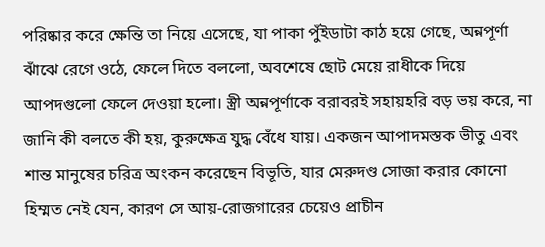পরিষ্কার করে ক্ষেন্তি তা নিয়ে এসেছে, যা পাকা পুঁইডাটা কাঠ হয়ে গেছে, অন্নপূর্ণা ঝাঁঝে রেগে ওঠে, ফেলে দিতে বললো, অবশেষে ছোট মেয়ে রাধীকে দিয়ে আপদগুলো ফেলে দেওয়া হলো। স্ত্রী অন্নপূর্ণাকে বরাবরই সহায়হরি বড় ভয় করে, না জানি কী বলতে কী হয়, কুরুক্ষেত্র যুদ্ধ বেঁধে যায়। একজন আপাদমস্তক ভীতু এবং শান্ত মানুষের চরিত্র অংকন করেছেন বিভূতি, যার মেরুদণ্ড সোজা করার কোনো হিম্মত নেই যেন, কারণ সে আয়-রোজগারের চেয়েও প্রাচীন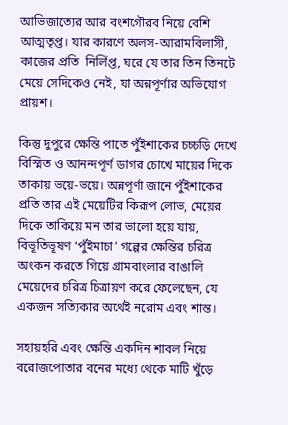আভিজাত্যের আর বংশগৌরব নিয়ে বেশি আত্মতৃপ্ত। যার কারণে অলস-আরামবিলাসী, কাজের প্রতি  নির্লিপ্ত, ঘরে যে তার তিন তিনটে মেয়ে সেদিকেও নেই, যা অন্নপূর্ণার অভিযোগ প্রায়শ।

কিন্তু দুপুরে ক্ষেন্তি পাতে পুঁইশাকের চচ্চড়ি দেখে বিস্মিত ও আনন্দপূর্ণ ডাগর চোখে মায়ের দিকে তাকায় ভয়ে-ভয়ে। অন্নপূর্ণা জানে পুঁইশাকের প্রতি তার এই মেয়েটির কিরূপ লোভ, মেয়ের দিকে তাকিয়ে মন তার ভালো হয়ে যায়, বিভূতিভূষণ ‘পুঁইমাচা’ গল্পের ক্ষেন্তির চরিত্র অংকন করতে গিয়ে গ্রামবাংলার বাঙালি মেয়েদের চরিত্র চিত্রায়ণ করে ফেলেছেন, যে একজন সত্যিকার অর্থেই নরোম এবং শান্ত।

সহায়হরি এবং ক্ষেন্তি একদিন শাবল নিয়ে বরোজপোতার বনের মধ্যে থেকে মাটি খুঁড়ে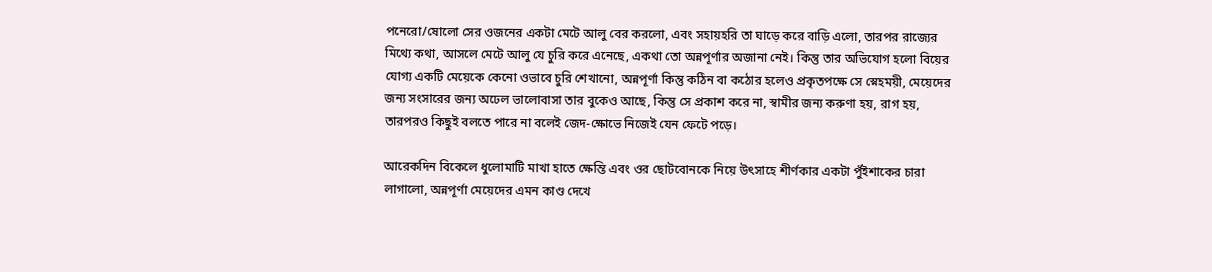পনেরো/ষোলো সের ওজনের একটা মেটে আলু বের করলো, এবং সহায়হরি তা ঘাড়ে করে বাড়ি এলো, তারপর রাজ্যের মিথ্যে কথা, আসলে মেটে আলু যে চুরি করে এনেছে, একথা তো অন্নপূর্ণার অজানা নেই। কিন্তু তার অভিযোগ হলো বিয়ের যোগ্য একটি মেয়েকে কেনো ওভাবে চুরি শেখানো, অন্নপূর্ণা কিন্তু কঠিন বা কঠোর হলেও প্রকৃতপক্ষে সে স্নেহময়ী, মেয়েদের জন্য সংসারের জন্য অঢেল ভালোবাসা তার বুকেও আছে, কিন্তু সে প্রকাশ করে না, স্বামীর জন্য করুণা হয়, রাগ হয়, তারপরও কিছুই বলতে পারে না বলেই জেদ-ক্ষোভে নিজেই যেন ফেটে পড়ে।

আরেকদিন বিকেলে ধুলোমাটি মাখা হাতে ক্ষেন্তি এবং ওর ছোটবোনকে নিয়ে উৎসাহে শীর্ণকার একটা পুঁইশাকের চারা লাগালো, অন্নপূর্ণা মেয়েদের এমন কাণ্ড দেখে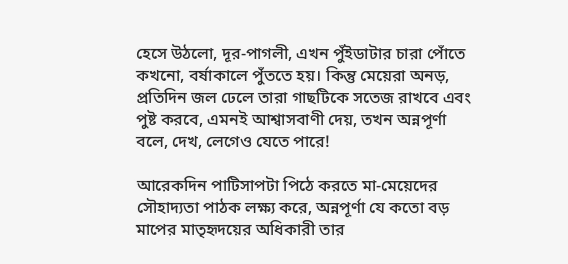হেসে উঠলো, দূর-পাগলী, এখন পুঁইডাটার চারা পোঁতে কখনো, বর্ষাকালে পুঁততে হয়। কিন্তু মেয়েরা অনড়, প্রতিদিন জল ঢেলে তারা গাছটিকে সতেজ রাখবে এবং পুষ্ট করবে, এমনই আশ্বাসবাণী দেয়, তখন অন্নপূর্ণা বলে, দেখ, লেগেও যেতে পারে!

আরেকদিন পাটিসাপটা পিঠে করতে মা-মেয়েদের সৌহাদ্যতা পাঠক লক্ষ্য করে, অন্নপূর্ণা যে কতো বড় মাপের মাতৃহৃদয়ের অধিকারী তার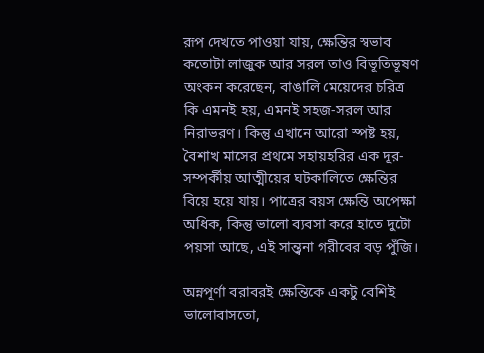রূপ দেখতে পাওয়া যায়, ক্ষেন্তির স্বভাব কতোটা লাজুক আর সরল তাও বিভূতিভূষণ অংকন করেছেন, বাঙালি মেয়েদের চরিত্র কি এমনই হয়, এমনই সহজ-সরল আর নিরাভরণ। কিন্তু এখানে আরো স্পষ্ট হয়, বৈশাখ মাসের প্রথমে সহায়হরির এক দূর-সম্পর্কীয় আত্মীয়ের ঘটকালিতে ক্ষেন্তির বিয়ে হয়ে যায়। পাত্রের বয়স ক্ষেন্তি অপেক্ষা অধিক, কিন্তু ভালো ব্যবসা করে হাতে দুটো পয়সা আছে, এই সান্ত্বনা গরীবের বড় পুঁজি।

অন্নপূর্ণা বরাবরই ক্ষেন্তিকে একটু বেশিই ভালোবাসতো,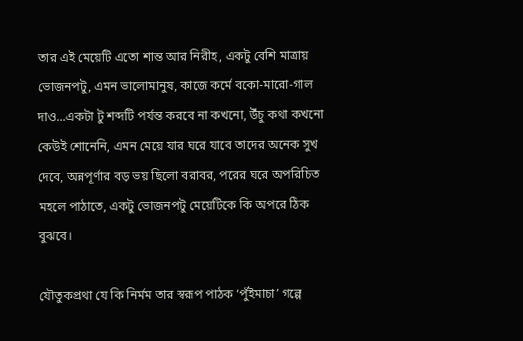তার এই মেয়েটি এতো শান্ত আর নিরীহ, একটু বেশি মাত্রায় ভোজনপটু, এমন ভালোমানুষ, কাজে কর্মে বকো-মারো-গাল দাও...একটা টু শব্দটি পর্যন্ত করবে না কখনো, উঁচু কথা কখনো কেউই শোনেনি, এমন মেয়ে যার ঘরে যাবে তাদের অনেক সুখ দেবে, অন্নপূর্ণার বড় ভয় ছিলো বরাবর, পরের ঘরে অপরিচিত মহলে পাঠাতে, একটু ভোজনপটু মেয়েটিকে কি অপরে ঠিক বুঝবে।

যৌতুকপ্রথা যে কি নির্মম তার স্বরূপ পাঠক ‘পুঁইমাচা’ গল্পে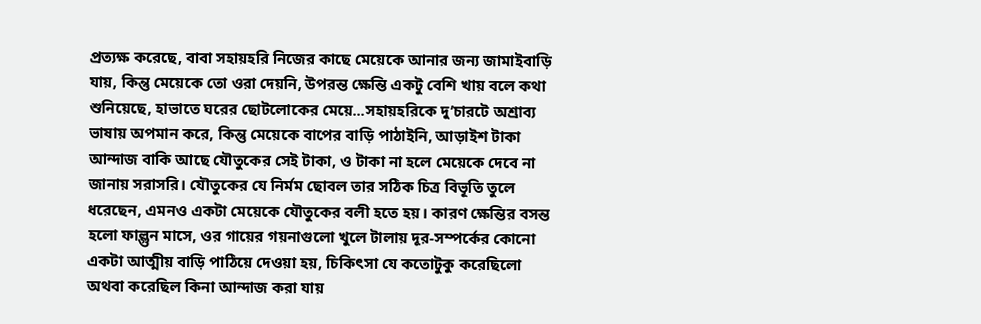প্রত্যক্ষ করেছে, বাবা সহায়হরি নিজের কাছে মেয়েকে আনার জন্য জামাইবাড়ি যায়, কিন্তু মেয়েকে তো ওরা দেয়নি, উপরন্ত ক্ষেন্তি একটু বেশি খায় বলে কথা শুনিয়েছে, হাভাতে ঘরের ছোটলোকের মেয়ে...সহায়হরিকে দু’চারটে অশ্রাব্য ভাষায় অপমান করে, কিন্তু মেয়েকে বাপের বাড়ি পাঠাইনি, আড়াইশ টাকা আন্দাজ বাকি আছে যৌতুকের সেই টাকা, ও টাকা না হলে মেয়েকে দেবে না জানায় সরাসরি। যৌতুকের যে নির্মম ছোবল তার সঠিক চিত্র বিভূতি তুলে ধরেছেন, এমনও একটা মেয়েকে যৌতুকের বলী হতে হয়। কারণ ক্ষেন্তির বসন্ত হলো ফাল্গুন মাসে, ওর গায়ের গয়নাগুলো খুলে টালায় দূর-সম্পর্কের কোনো একটা আত্মীয় বাড়ি পাঠিয়ে দেওয়া হয়, চিকিৎসা যে কতোটুকু করেছিলো অথবা করেছিল কিনা আন্দাজ করা যায়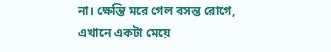না। ক্ষেন্তি মরে গেল বসন্ত রোগে, এখানে একটা মেয়ে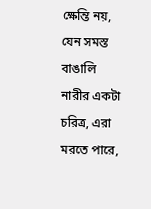ক্ষেন্তি নয়, যেন সমস্ত বাঙালি নারীর একটা চরিত্র, এরা মরতে পারে,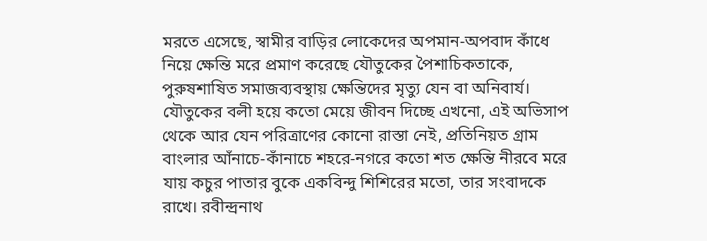মরতে এসেছে, স্বামীর বাড়ির লোকেদের অপমান-অপবাদ কাঁধে নিয়ে ক্ষেন্তি মরে প্রমাণ করেছে যৌতুকের পৈশাচিকতাকে, পুরুষশাষিত সমাজব্যবস্থায় ক্ষেন্তিদের মৃত্যু যেন বা অনিবার্য। যৌতুকের বলী হয়ে কতো মেয়ে জীবন দিচ্ছে এখনো, এই অভিসাপ থেকে আর যেন পরিত্রাণের কোনো রাস্তা নেই, প্রতিনিয়ত গ্রাম বাংলার আঁনাচে-কাঁনাচে শহরে-নগরে কতো শত ক্ষেন্তি নীরবে মরে যায় কচুর পাতার বুকে একবিন্দু শিশিরের মতো, তার সংবাদকে রাখে। রবীন্দ্রনাথ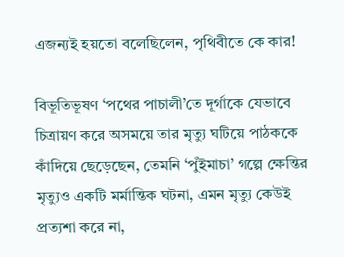এজন্যই হয়তো বলেছিলেন, পৃথিবীতে কে কার!

বিভূতিভূষণ ‘পথের পাচালী’তে দূর্গাকে যেভাবে চিত্রায়ণ করে অসময়ে তার মৃত্যু ঘটিয়ে পাঠককে কাঁদিয়ে ছেড়েছেন, তেমনি ‘পুঁইমাচা’ গল্পে ক্ষেন্তির মৃত্যুও একটি মর্মান্তিক ঘটনা, এমন মৃত্যু কেউই প্রত্যশা করে না,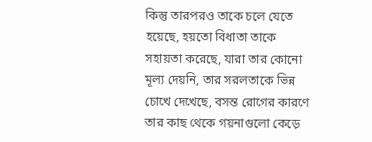কিন্তু তারপরও তাকে চলে যেতে হয়েছে, হয়তো বিধাতা তাকে সহায়তা করেছে, যারা তার কোনো মূল্য দেয়নি, তার সরলতাকে ভিন্ন চোখে দেখেছে, বসন্ত রোগের কারণে তার কাছ থেকে গয়নাগুলো কেড়ে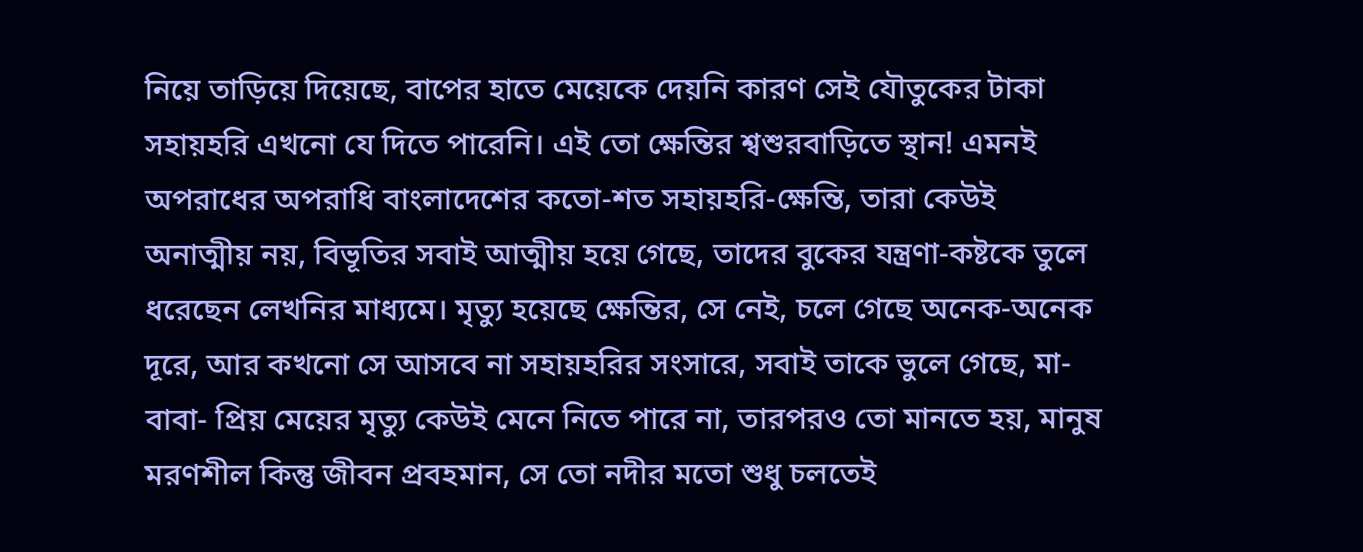নিয়ে তাড়িয়ে দিয়েছে, বাপের হাতে মেয়েকে দেয়নি কারণ সেই যৌতুকের টাকা সহায়হরি এখনো যে দিতে পারেনি। এই তো ক্ষেন্তির শ্বশুরবাড়িতে স্থান! এমনই অপরাধের অপরাধি বাংলাদেশের কতো-শত সহায়হরি-ক্ষেন্তি, তারা কেউই অনাত্মীয় নয়, বিভূতির সবাই আত্মীয় হয়ে গেছে, তাদের বুকের যন্ত্রণা-কষ্টকে তুলে ধরেছেন লেখনির মাধ্যমে। মৃত্যু হয়েছে ক্ষেন্তির, সে নেই, চলে গেছে অনেক-অনেক দূরে, আর কখনো সে আসবে না সহায়হরির সংসারে, সবাই তাকে ভুলে গেছে, মা-বাবা- প্রিয় মেয়ের মৃত্যু কেউই মেনে নিতে পারে না, তারপরও তো মানতে হয়, মানুষ মরণশীল কিন্তু জীবন প্রবহমান, সে তো নদীর মতো শুধু চলতেই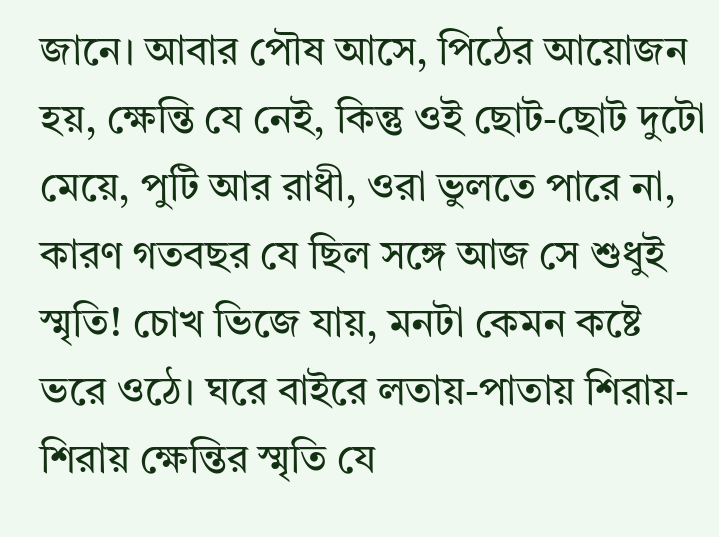জানে। আবার পৌষ আসে, পিঠের আয়োজন হয়, ক্ষেন্তি যে নেই, কিন্তু ওই ছোট-ছোট দুটো মেয়ে, পুটি আর রাধী, ওরা ভুলতে পারে না, কারণ গতবছর যে ছিল সঙ্গে আজ সে শুধুই স্মৃতি! চোখ ভিজে যায়, মনটা কেমন কষ্টে ভরে ওঠে। ঘরে বাইরে লতায়-পাতায় শিরায়-শিরায় ক্ষেন্তির স্মৃতি যে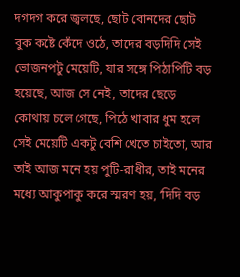দগদগ করে জ্বলছে, ছোট বোনদের ছোট বুক কষ্টে কেঁদে ওঠে, তাদের বড়দিদি সেই ভোজনপটু মেয়েটি, যার সঙ্গে পিঠাপিটি বড় হয়েছে, আজ সে নেই, তাদের ছেড়ে কোথায় চলে গেছে, পিঠে খাবার ধুম হলে সেই মেয়েটি একটু বেশি খেতে চাইতো, আর তাই আজ মনে হয় পুটি-রাধীর, তাই মনের মধ্যে আকুপাকু করে স্মরণ হয়, ‘দিদি বড়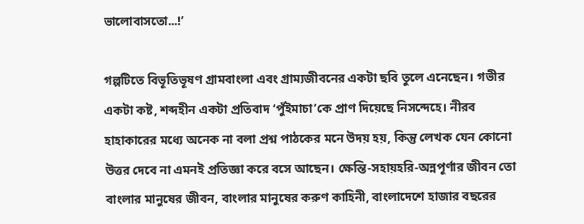ভালোবাসতো...!’

গল্পটিতে বিভূতিভূষণ গ্রামবাংলা এবং গ্রাম্যজীবনের একটা ছবি তুলে এনেছেন। গভীর একটা কষ্ট, শব্দহীন একটা প্রতিবাদ ‘পুঁইমাচা’কে প্রাণ দিয়েছে নিসন্দেহে। নীরব হাহাকারের মধ্যে অনেক না বলা প্রশ্ন পাঠকের মনে উদয় হয়, কিন্তু লেখক যেন কোনো উত্তর দেবে না এমনই প্রতিজ্ঞা করে বসে আছেন। ক্ষেন্তি-সহায়হরি-অন্নপূর্ণার জীবন তো বাংলার মানুষের জীবন, বাংলার মানুষের করুণ কাহিনী, বাংলাদেশে হাজার বছরের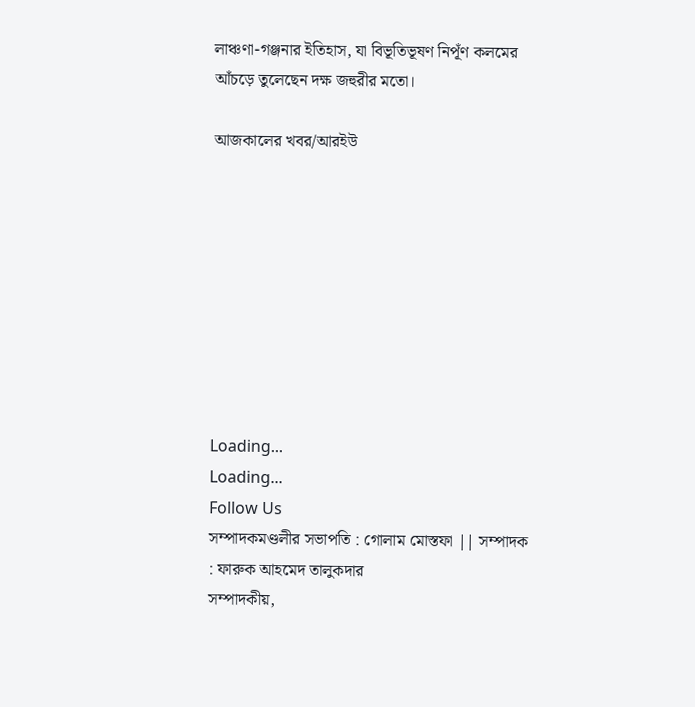লাঞ্চণা-গঞ্জনার ইতিহাস, যা বিভূতিভূষণ নিপূঁণ কলমের আঁচড়ে তুলেছেন দক্ষ জহুরীর মতো।

আজকালের খবর/আরইউ









Loading...
Loading...
Follow Us
সম্পাদকমণ্ডলীর সভাপতি : গোলাম মোস্তফা || সম্পাদক : ফারুক আহমেদ তালুকদার
সম্পাদকীয়,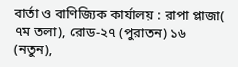বার্তা ও বাণিজ্যিক কার্যালয় : রাপা প্লাজা( ৭ম তলা), রোড-২৭ (পুরাতন) ১৬ (নতুন),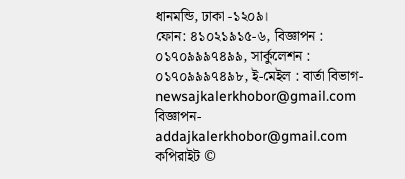ধানমন্ডি, ঢাকা -১২০৯।
ফোন: ৪১০২১৯১৫-৬, বিজ্ঞাপন : ০১৭০৯৯৯৭৪৯৯, সার্কুলেশন : ০১৭০৯৯৯৭৪৯৮, ই-মেইল : বার্তা বিভাগ- newsajkalerkhobor@gmail.com বিজ্ঞাপন- addajkalerkhobor@gmail.com
কপিরাইট ©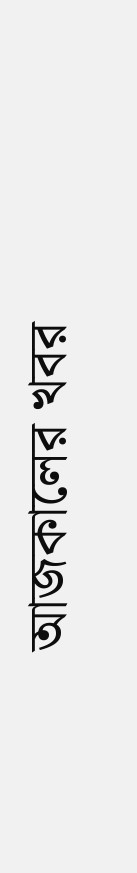আজকালের খবর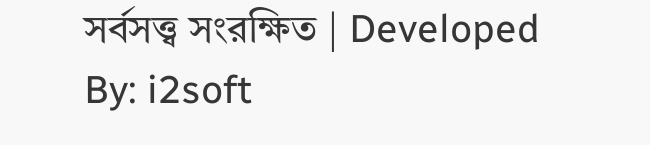সর্বসত্ত্ব সংরক্ষিত | Developed By: i2soft